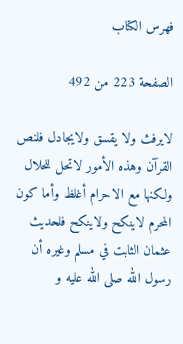فهرس الكتاب

الصفحة 223 من 492

لايرفث ولا يقسق ولايجادل فلنص القرآن وهذه الأمور لاتحل للحلال ولكنها مع الاحرام أغلظ وأما كون المحرم لاينكح ولاينكح فلحديث عثمان الثابت في مسلم وغيره أن رسول الله صلى الله عليه و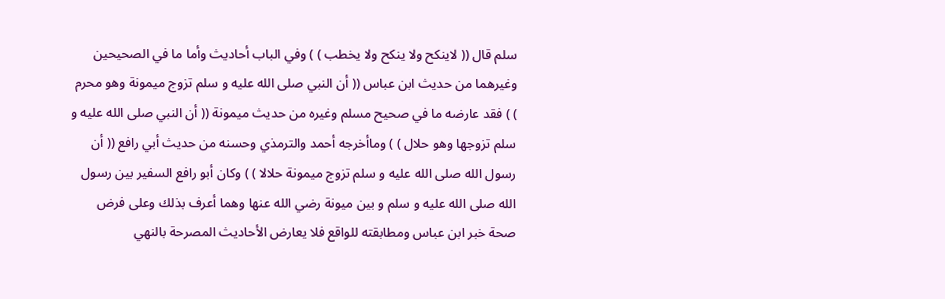سلم قال (( لاينكح ولا ينكح ولا يخطب ) ) وفي الباب أحاديث وأما ما في الصحيحين وغيرهما من حديث ابن عباس (( أن النبي صلى الله عليه و سلم تزوج ميمونة وهو محرم ) ) فقد عارضه ما في صحيح مسلم وغيره من حديث ميمونة (( أن النبي صلى الله عليه و سلم تزوجها وهو حلال ) ) وماأخرجه أحمد والترمذي وحسنه من حديث أبي رافع (( أن رسول الله صلى الله عليه و سلم تزوج ميمونة حلالا ) ) وكان أبو رافع السفير بين رسول الله صلى الله عليه و سلم و بين ميونة رضي الله عنها وهما أعرف بذلك وعلى فرض صحة خبر ابن عباس ومطابقته للواقع فلا يعارض الأحاديث المصرحة بالنهي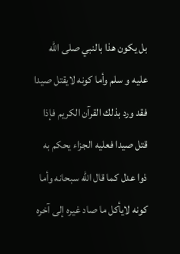بل يكون هذا بالنبي صلى الله عليه و سلم وأما كونه لايقتل صيدا فقد ورد بذلك القرآن الكريم فإذا قتل صيدا فعليه الجزاء يحكم به ذوا عدل كما قال الله سبحانه وأما كونه لايأكل ما صاد غيره إلى آخره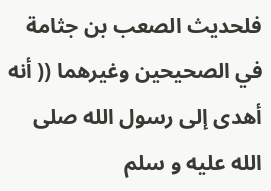فلحديث الصعب بن جثامة في الصحيحين وغيرهما (( أنه أهدى إلى رسول الله صلى الله عليه و سلم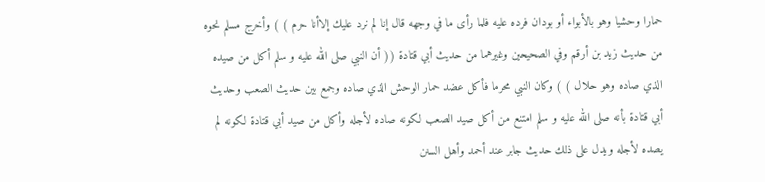حمارا وحشيا وهو بالأبواء أو بودان فرده عليه فلما رأى ما في وجهه قال إنا لم نرد عليك إلاأنا حرم ) ) وأخرج مسلم نحوه من حديث زيد بن أرقم وفي الصحيحين وغيرهما من حديث أبي قتادة (( أن النبي صلى الله عليه و سلم أكل من صيده الذي صاده وهو حلال ) ) وكان النبي محرما فأكل عضد حمار الوحش الذي صاده وجمع بين حديث الصعب وحديث أبي قتادة بأنه صلى الله عليه و سلم امتنع من أكل صيد الصعب لكونه صاده لأجله وأكل من صيد أبي قتادة لكونه لم يصده لأجله ويدل على ذلك حديث جابر عند أحمد وأهل السنن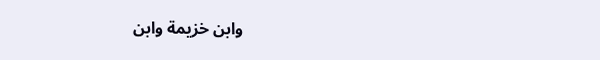وابن خزيمة وابن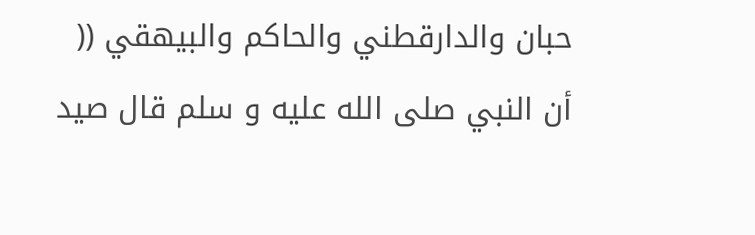حبان والدارقطني والحاكم والبيهقي (( أن النبي صلى الله عليه و سلم قال صيد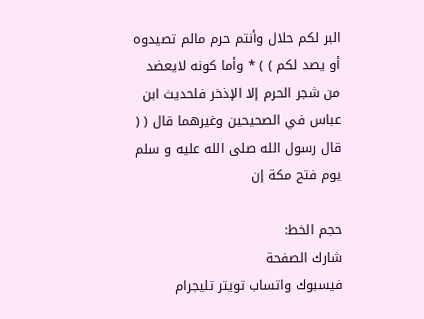البر لكم حلال وأنتم حرم مالم تصيدوه أو يصد لكم ) ) * وأما كونه لايعضد من شجر الحرم إلا الإذخر فلحديث ابن عباس في الصحيحين وغيرهما قال ( ( قال رسول الله صلى الله عليه و سلم يوم فتح مكة إن

حجم الخط:
شارك الصفحة
فيسبوك واتساب تويتر تليجرام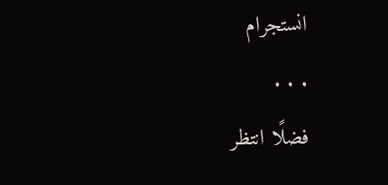انستجرام
. . .
فضلًا انتظر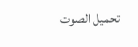تحميل الصوت